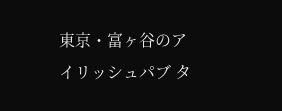東京・富ヶ谷のアイリッシュパブ タ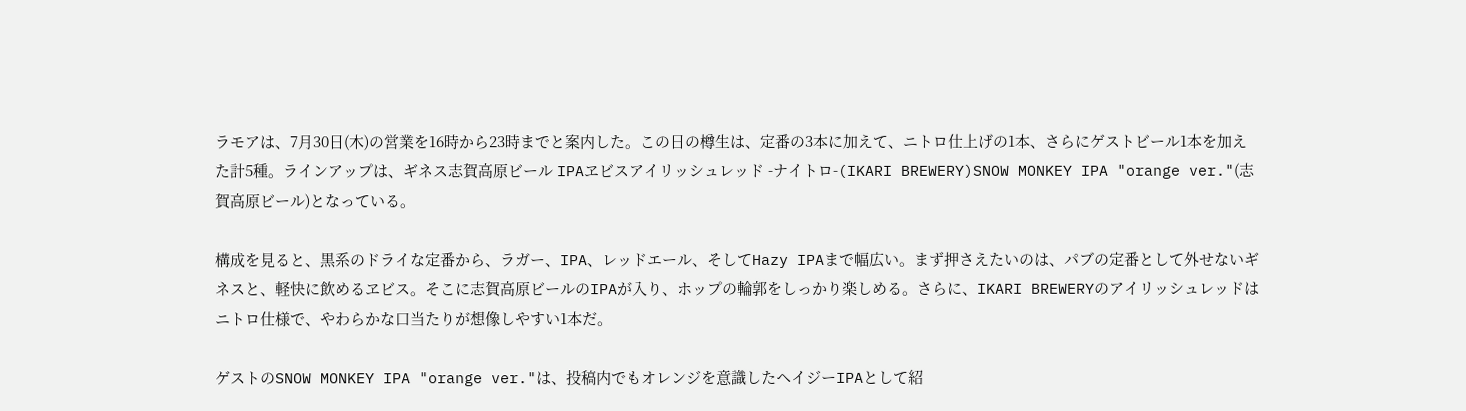ラモアは、7月30日(木)の営業を16時から23時までと案内した。この日の樽生は、定番の3本に加えて、ニトロ仕上げの1本、さらにゲストビール1本を加えた計5種。ラインアップは、ギネス志賀高原ビール IPAヱビスアイリッシュレッド -ナイトロ-(IKARI BREWERY)SNOW MONKEY IPA "orange ver."(志賀高原ビール)となっている。

構成を見ると、黒系のドライな定番から、ラガー、IPA、レッドエール、そしてHazy IPAまで幅広い。まず押さえたいのは、パブの定番として外せないギネスと、軽快に飲めるヱビス。そこに志賀高原ビールのIPAが入り、ホップの輪郭をしっかり楽しめる。さらに、IKARI BREWERYのアイリッシュレッドはニトロ仕様で、やわらかな口当たりが想像しやすい1本だ。

ゲストのSNOW MONKEY IPA "orange ver."は、投稿内でもオレンジを意識したヘイジーIPAとして紹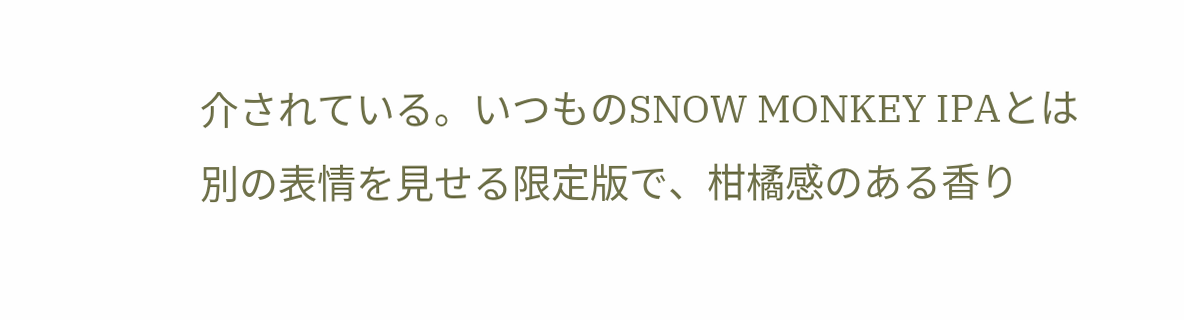介されている。いつものSNOW MONKEY IPAとは別の表情を見せる限定版で、柑橘感のある香り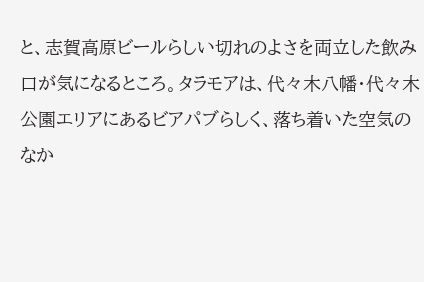と、志賀高原ビールらしい切れのよさを両立した飲み口が気になるところ。タラモアは、代々木八幡・代々木公園エリアにあるビアパブらしく、落ち着いた空気のなか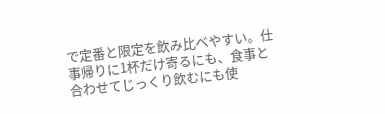で定番と限定を飲み比べやすい。仕事帰りに1杯だけ寄るにも、食事と合わせてじっくり飲むにも使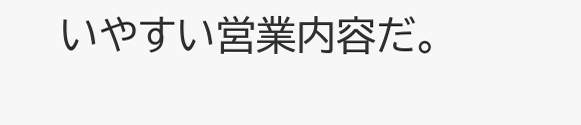いやすい営業内容だ。